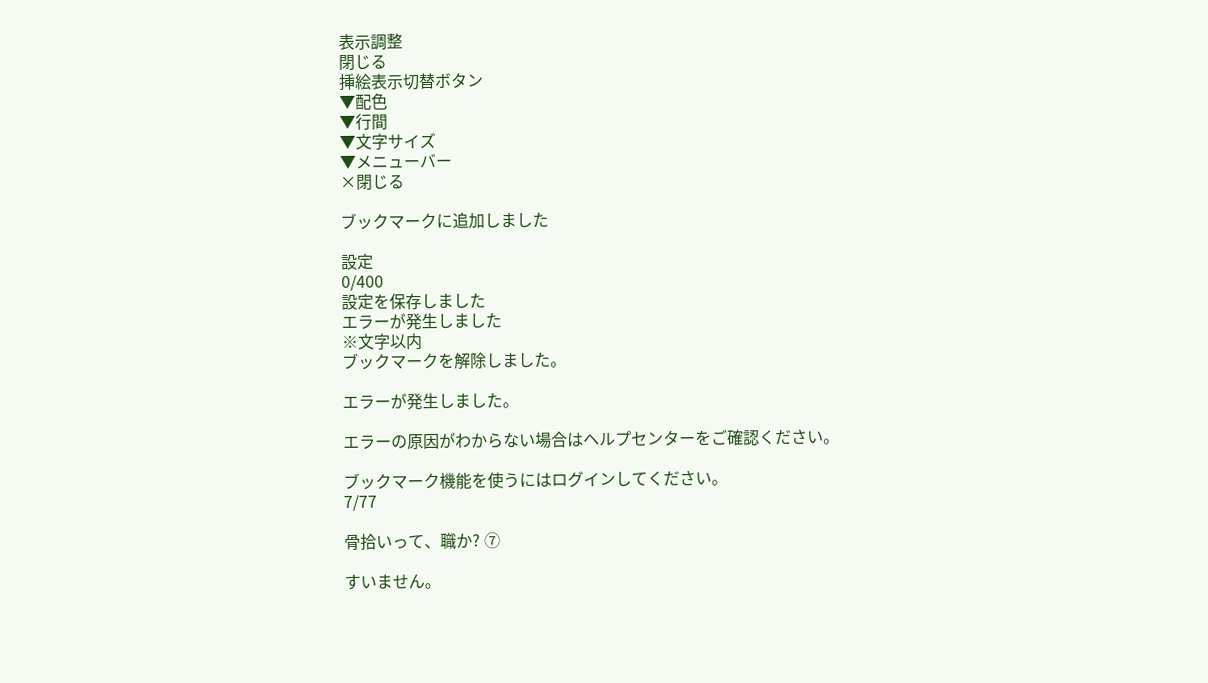表示調整
閉じる
挿絵表示切替ボタン
▼配色
▼行間
▼文字サイズ
▼メニューバー
×閉じる

ブックマークに追加しました

設定
0/400
設定を保存しました
エラーが発生しました
※文字以内
ブックマークを解除しました。

エラーが発生しました。

エラーの原因がわからない場合はヘルプセンターをご確認ください。

ブックマーク機能を使うにはログインしてください。
7/77

骨拾いって、職か? ⑦

すいません。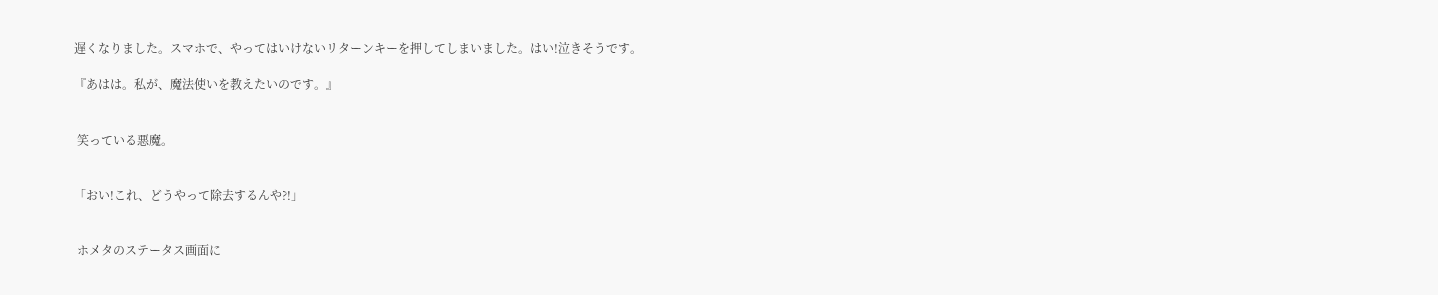遅くなりました。スマホで、やってはいけないリターンキーを押してしまいました。はい!泣きそうです。

『あはは。私が、魔法使いを教えたいのです。』


 笑っている悪魔。


「おい!これ、どうやって除去するんや?!」


 ホメタのステータス画面に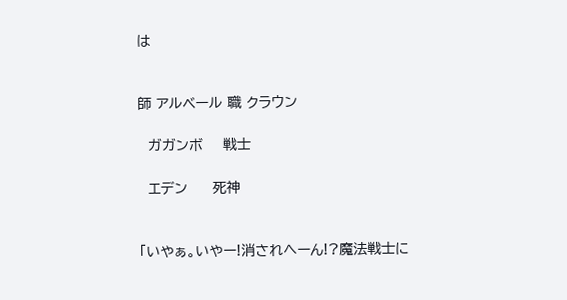は


師 アルベール 職 クラウン

  ガガンボ    戦士

  エデン     死神


「いやぁ。いやー!消されへーん!?魔法戦士に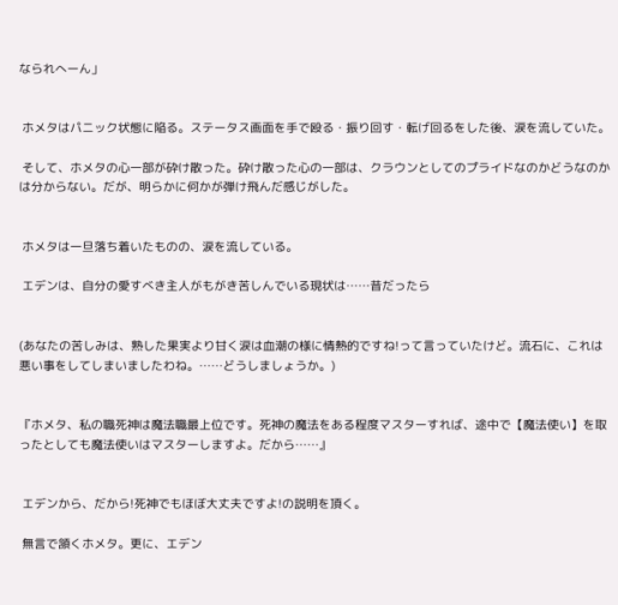なられへーん」


 ホメタはパニック状態に陥る。ステータス画面を手で殴る・振り回す・転げ回るをした後、涙を流していた。

 そして、ホメタの心一部が砕け散った。砕け散った心の一部は、クラウンとしてのプライドなのかどうなのかは分からない。だが、明らかに何かが弾け飛んだ感じがした。


 ホメタは一旦落ち着いたものの、涙を流している。

 エデンは、自分の愛すべき主人がもがき苦しんでいる現状は……昔だったら


(あなたの苦しみは、熟した果実より甘く涙は血潮の様に情熱的ですね!って言っていたけど。流石に、これは悪い事をしてしまいましたわね。……どうしましょうか。)


『ホメタ、私の職死神は魔法職最上位です。死神の魔法をある程度マスターすれば、途中で【魔法使い】を取ったとしても魔法使いはマスターしますよ。だから……』


 エデンから、だから!死神でもほぼ大丈夫ですよ!の説明を頂く。

 無言で頷くホメタ。更に、エデン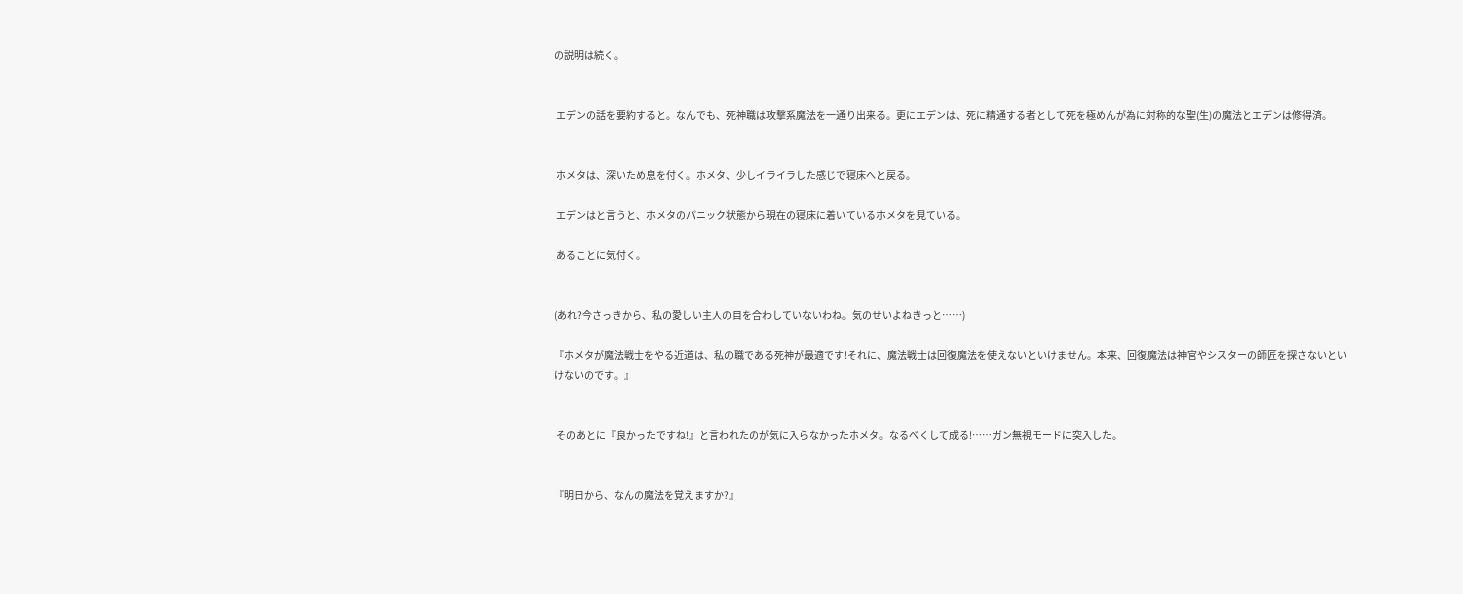の説明は続く。


 エデンの話を要約すると。なんでも、死神職は攻撃系魔法を一通り出来る。更にエデンは、死に精通する者として死を極めんが為に対称的な聖(生)の魔法とエデンは修得済。


 ホメタは、深いため息を付く。ホメタ、少しイライラした感じで寝床へと戻る。

 エデンはと言うと、ホメタのパニック状態から現在の寝床に着いているホメタを見ている。

 あることに気付く。


(あれ?今さっきから、私の愛しい主人の目を合わしていないわね。気のせいよねきっと……)

『ホメタが魔法戦士をやる近道は、私の職である死神が最適です!それに、魔法戦士は回復魔法を使えないといけません。本来、回復魔法は神官やシスターの師匠を探さないといけないのです。』


 そのあとに『良かったですね!』と言われたのが気に入らなかったホメタ。なるべくして成る!……ガン無視モードに突入した。


『明日から、なんの魔法を覚えますか?』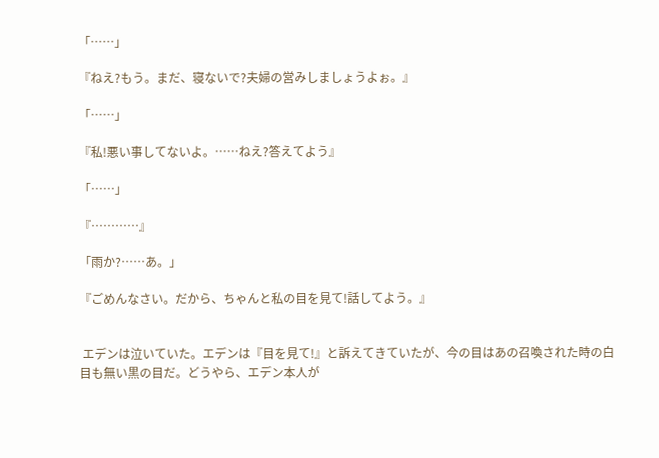「……」

『ねえ?もう。まだ、寝ないで?夫婦の営みしましょうよぉ。』

「……」

『私!悪い事してないよ。……ねえ?答えてよう』

「……」

『…………』

「雨か?……あ。」

『ごめんなさい。だから、ちゃんと私の目を見て!話してよう。』


 エデンは泣いていた。エデンは『目を見て!』と訴えてきていたが、今の目はあの召喚された時の白目も無い黒の目だ。どうやら、エデン本人が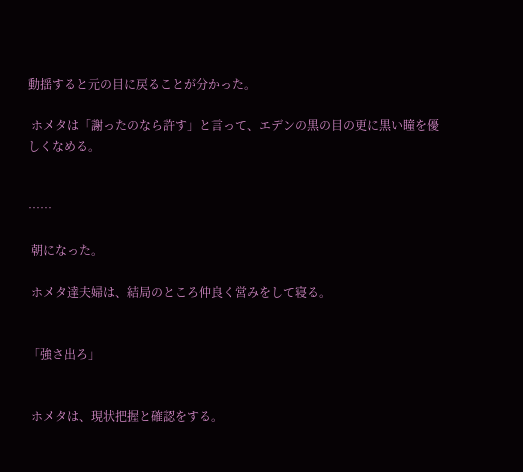動揺すると元の目に戻ることが分かった。

 ホメタは「謝ったのなら許す」と言って、エデンの黒の目の更に黒い瞳を優しくなめる。


……

 朝になった。

 ホメタ達夫婦は、結局のところ仲良く営みをして寝る。


「強さ出ろ」


 ホメタは、現状把握と確認をする。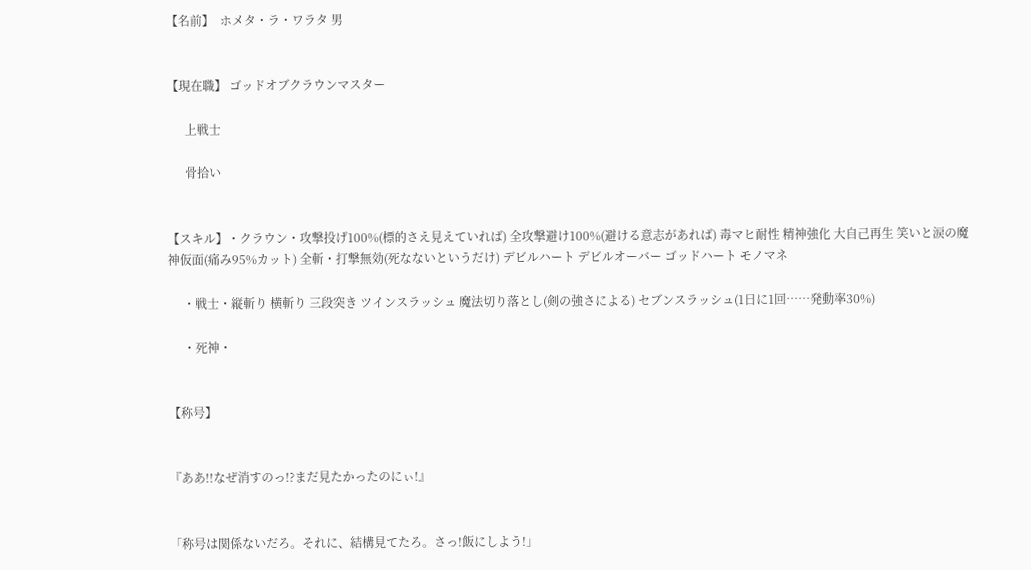【名前】  ホメタ・ラ・ワラタ 男


【現在職】 ゴッドオブクラウンマスター

      上戦士

      骨拾い


【スキル】・クラウン・攻撃投げ100%(標的さえ見えていれば) 全攻撃避け100%(避ける意志があれば) 毒マヒ耐性 精神強化 大自己再生 笑いと涙の魔神仮面(痛み95%カット) 全斬・打撃無効(死なないというだけ) デビルハート デビルオーバー ゴッドハート モノマネ

     ・戦士・縦斬り 横斬り 三段突き ツインスラッシュ 魔法切り落とし(剣の強さによる) セブンスラッシュ(1日に1回……発動率30%)

     ・死神・


【称号】


『ああ!!なぜ消すのっ!?まだ見たかったのにぃ!』


「称号は関係ないだろ。それに、結構見てたろ。さっ!飯にしよう!」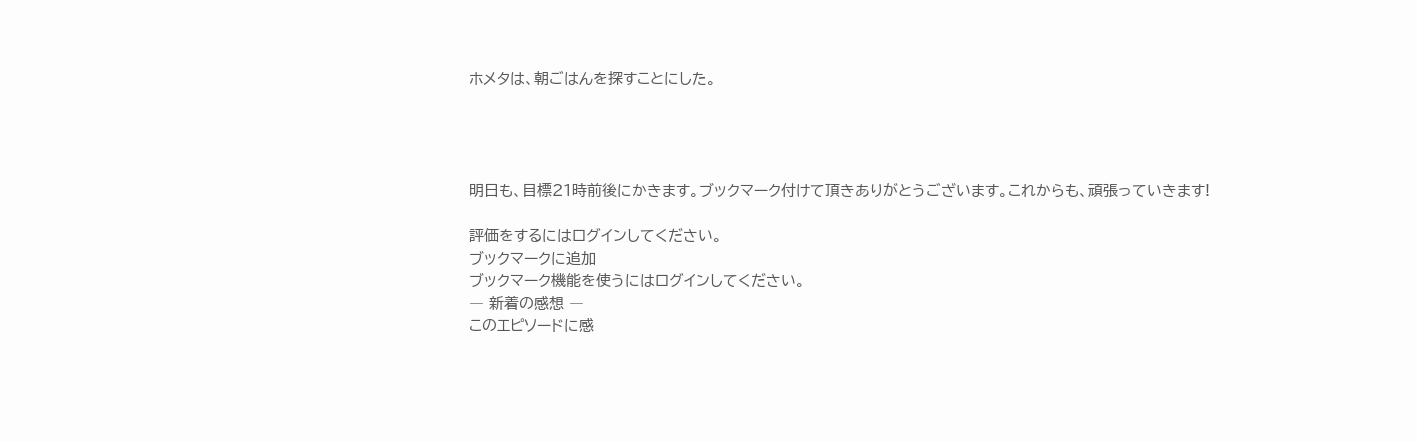ホメタは、朝ごはんを探すことにした。




明日も、目標21時前後にかきます。ブックマーク付けて頂きありがとうございます。これからも、頑張っていきます!

評価をするにはログインしてください。
ブックマークに追加
ブックマーク機能を使うにはログインしてください。
― 新着の感想 ―
このエピソードに感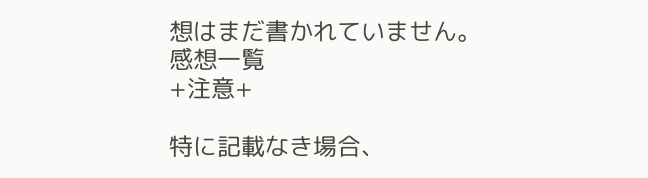想はまだ書かれていません。
感想一覧
+注意+

特に記載なき場合、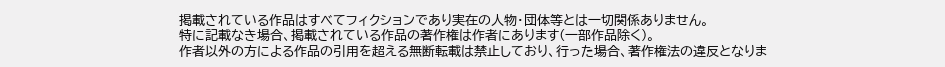掲載されている作品はすべてフィクションであり実在の人物・団体等とは一切関係ありません。
特に記載なき場合、掲載されている作品の著作権は作者にあります(一部作品除く)。
作者以外の方による作品の引用を超える無断転載は禁止しており、行った場合、著作権法の違反となりま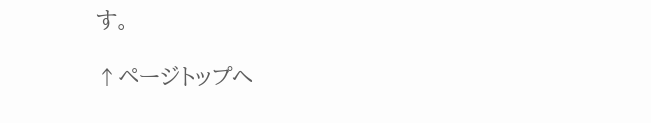す。

↑ページトップへ